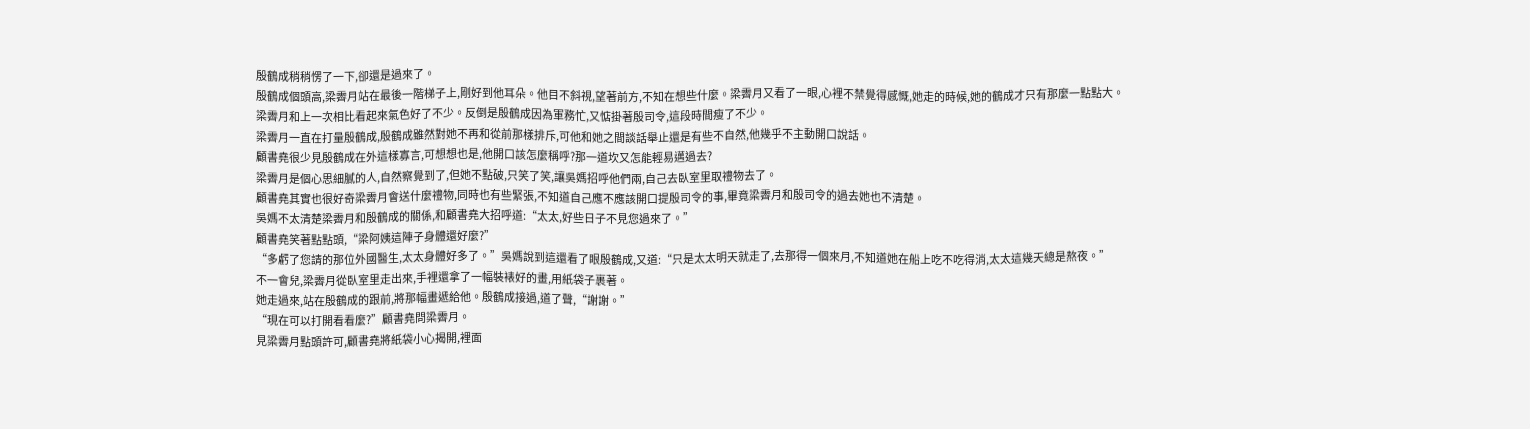殷鶴成稍稍愣了一下,卻還是過來了。
殷鶴成個頭高,梁霽月站在最後一階梯子上,剛好到他耳朵。他目不斜視,望著前方,不知在想些什麼。梁霽月又看了一眼,心裡不禁覺得感慨,她走的時候,她的鶴成才只有那麼一點點大。
梁霽月和上一次相比看起來氣色好了不少。反倒是殷鶴成因為軍務忙,又惦掛著殷司令,這段時間瘦了不少。
梁霽月一直在打量殷鶴成,殷鶴成雖然對她不再和從前那樣排斥,可他和她之間談話舉止還是有些不自然,他幾乎不主動開口說話。
顧書堯很少見殷鶴成在外這樣寡言,可想想也是,他開口該怎麼稱呼?那一道坎又怎能輕易邁過去?
梁霽月是個心思細膩的人,自然察覺到了,但她不點破,只笑了笑,讓吳媽招呼他們兩,自己去臥室里取禮物去了。
顧書堯其實也很好奇梁霽月會送什麼禮物,同時也有些緊張,不知道自己應不應該開口提殷司令的事,畢竟梁霽月和殷司令的過去她也不清楚。
吳媽不太清楚梁霽月和殷鶴成的關係,和顧書堯大招呼道:“太太,好些日子不見您過來了。”
顧書堯笑著點點頭,“梁阿姨這陣子身體還好麼?”
“多虧了您請的那位外國醫生,太太身體好多了。”吳媽說到這還看了眼殷鶴成,又道:“只是太太明天就走了,去那得一個來月,不知道她在船上吃不吃得消,太太這幾天總是熬夜。”
不一會兒,梁霽月從臥室里走出來,手裡還拿了一幅裝裱好的畫,用紙袋子裹著。
她走過來,站在殷鶴成的跟前,將那幅畫遞給他。殷鶴成接過,道了聲,“謝謝。”
“現在可以打開看看麼?”顧書堯問梁霽月。
見梁霽月點頭許可,顧書堯將紙袋小心揭開,裡面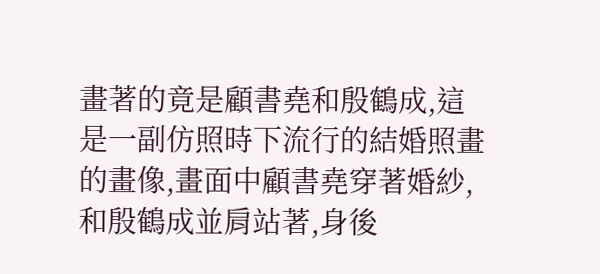畫著的竟是顧書堯和殷鶴成,這是一副仿照時下流行的結婚照畫的畫像,畫面中顧書堯穿著婚紗,和殷鶴成並肩站著,身後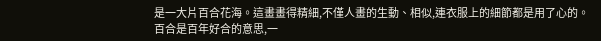是一大片百合花海。這畫畫得精細,不僅人畫的生動、相似,連衣服上的細節都是用了心的。
百合是百年好合的意思,一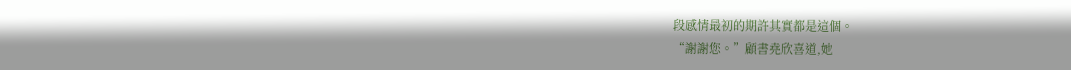段感情最初的期許其實都是這個。
“謝謝您。”顧書堯欣喜道,她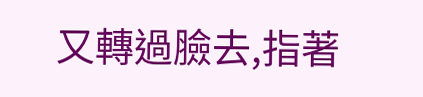又轉過臉去,指著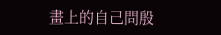畫上的自己問殷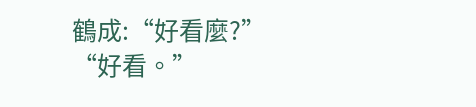鶴成:“好看麼?”
“好看。”